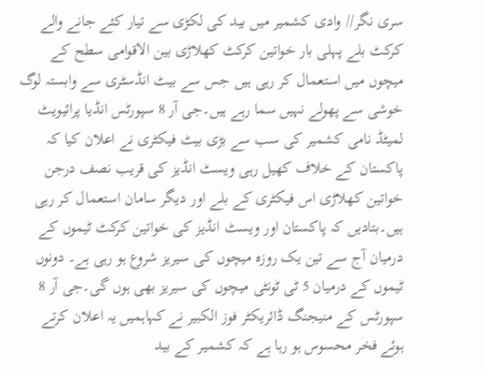سری نگر// وادی کشمیر میں بید کی لکڑی سے تیار کئے جانے والے کرکٹ بلے پہلی بار خواتین کرکٹ کھلاڑی بین الاقوامی سطح کے میچوں میں استعمال کر رہی ہیں جس سے بیٹ انڈسٹری سے وابستہ لوگ خوشی سے پھولے نہیں سما رہے ہیں۔جی آر 8 سپورٹس انڈیا پرائیویٹ لمیٹڈ نامی کشمیر کی سب سے بڑی بیٹ فیکٹری نے اعلان کیا کہ پاکستان کے خلاف کھیل رہی ویسٹ انڈیز کی قریب نصف درجن خواتین کھلاڑی اس فیکٹری کے بلے اور دیگر سامان استعمال کر رہی ہیں۔بتادیں کہ پاکستان اور ویسٹ انڈیز کی خواتین کرکٹ ٹیموں کے درمیان آج سے تین یک روزہ میچوں کی سیریز شروع ہو رہی ہے۔ دونوں ٹیموں کے درمیان 5 ٹی ٹونٹی میچوں کی سیریز بھی ہوں گی۔جی آر 8 سپورٹس کے منیجنگ ڈائریکٹر فوز الکبیر نے کہاہمیں یہ اعلان کرتے ہوئے فخر محسوس ہو رہا ہے کہ کشمیر کے بید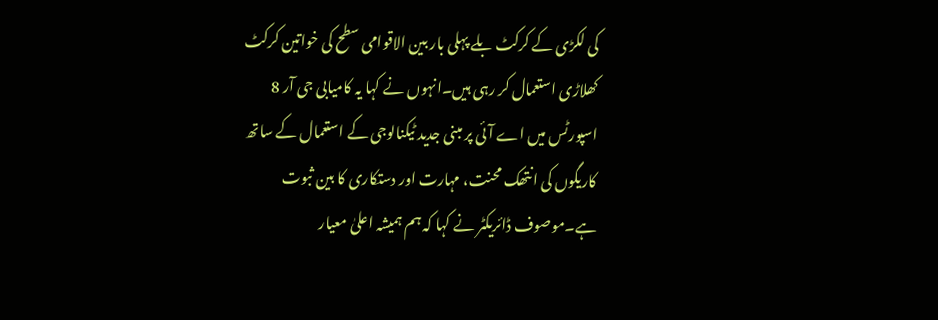کی لکڑی کے کرکٹ بلے پہلی بار بین الاقوامی سطح کی خواتین کرکٹ کھلاڑی استعمال کر رہی ہیں۔انہوں نے کہا یہ کامیابی جی آر 8 اسپورٹس میں اے آئی پر مبنی جدید ٹیکنالوجی کے استعمال کے ساتھ کاریگوں کی انتھک محنت، مہارت اور دستکاری کا بین ثبوت ہے۔موصوف ڈائریکٹر نے کہا کہ ہم ہمیشہ اعلیٰ معیار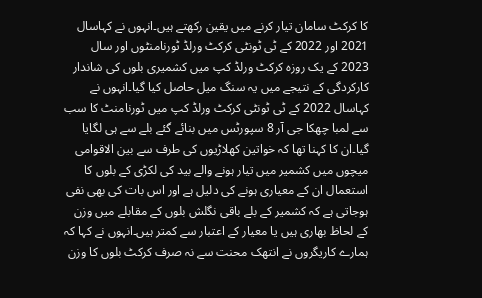کا کرکٹ سامان تیار کرنے میں یقین رکھتے ہیں۔انہوں نے کہاسال 2021 اور 2022 کے ٹی ٹونٹی کرکٹ ورلڈ ٹورنامنٹوں اور سال 2023 کے یک روزہ کرکٹ ورلڈ کپ میں کشمیری بلوں کی شاندار کارکردگی کے نتیجے میں یہ سنگ میل حاصل کیا گیا۔انہوں نے کہاسال 2022 کے ٹی ٹونٹی کرکٹ ورلڈ کپ میں ٹورنامنٹ کا سب سے لمبا چھکا جی آر 8 سپورٹس میں بنائے گئے بلے سے ہی لگایا گیا۔ان کا کہنا تھا کہ خواتین کھلاڑیوں کی طرف سے بین الاقوامی میچوں میں کشمیر میں تیار ہونے والے بید کی لکڑی کے بلوں کا استعمال ان کے معیاری ہونے کی دلیل ہے اور اس بات کی بھی نفی ہوجاتی ہے کہ کشمیر کے بلے باقی نگلش بلوں کے مقابلے میں وزن کے لحاظ بھاری ہیں یا معیار کے اعتبار سے کمتر ہیں۔انہوں نے کہا کہ ہمارے کاریگروں نے انتھک محنت سے نہ صرف کرکٹ بلوں کا وزن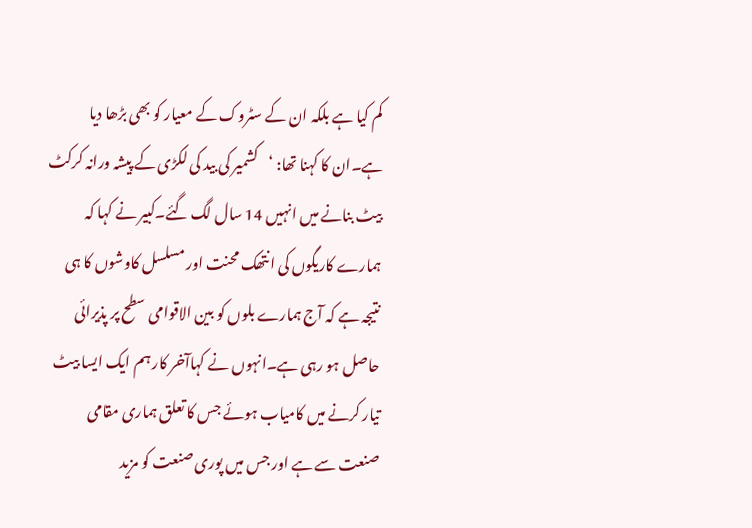کم کیا ہے بلکہ ان کے سٹروک کے معیار کو بھی بڑھا دیا ہے۔ان کا کہنا تھا: ‘کشمیر کی بید کی لکڑی کے پیشہ ورانہ کرکٹ بیٹ بنانے میں انہیں 14 سال لگ گئے۔کبیر نے کہا کہ ہمارے کاریگوں کی انتھک محنت اور مسلسل کاوشوں کا ہی نتیجہ ہے کہ آج ہمارے بلوں کو بین الاقوامی سطح پر پذیرائی حاصل ہو رہی ہے۔انہوں نے کہاآخر کار ہم ایک ایسا بیٹ تیار کرنے میں کامیاب ہوئے جس کا تعلق ہماری مقامی صنعت سے ہے اور جس میں پوری صنعت کو مزید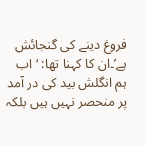فروغ دینے کی گنجائش ہے’۔ان کا کہنا تھا: ‘اب ہم انگلش بید کی در آمد پر منحصر نہیں ہیں بلکہ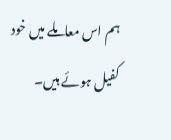ہم اس معاملے میں خود کفیل ہوئے ہیں۔